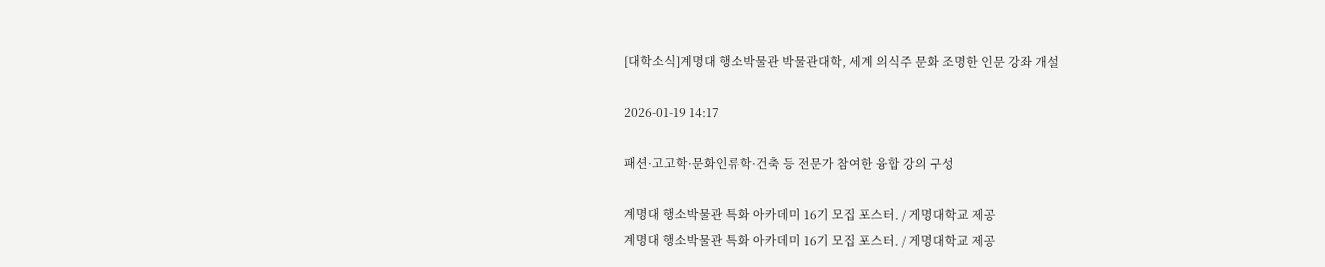[대학소식]계명대 행소박물관 박물관대학, 세계 의식주 문화 조명한 인문 강좌 개설

2026-01-19 14:17

패션·고고학·문화인류학·건축 등 전문가 참여한 융합 강의 구성

계명대 행소박물관 특화 아카데미 16기 모집 포스터. / 게명대학교 제공
계명대 행소박물관 특화 아카데미 16기 모집 포스터. / 게명대학교 제공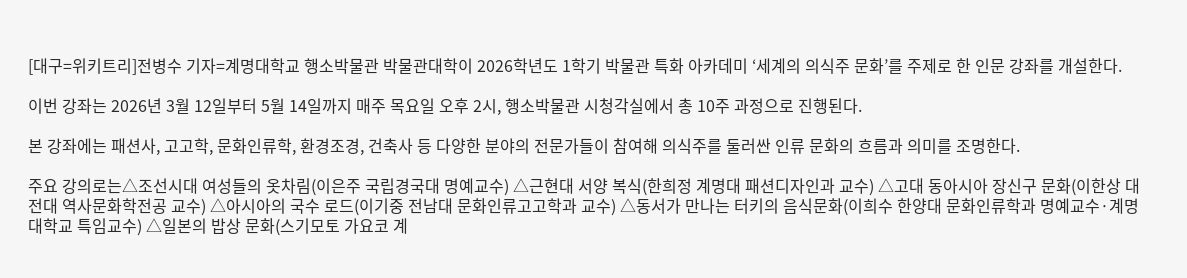[대구=위키트리]전병수 기자=계명대학교 행소박물관 박물관대학이 2026학년도 1학기 박물관 특화 아카데미 ‘세계의 의식주 문화’를 주제로 한 인문 강좌를 개설한다.

이번 강좌는 2026년 3월 12일부터 5월 14일까지 매주 목요일 오후 2시, 행소박물관 시청각실에서 총 10주 과정으로 진행된다.

본 강좌에는 패션사, 고고학, 문화인류학, 환경조경, 건축사 등 다양한 분야의 전문가들이 참여해 의식주를 둘러싼 인류 문화의 흐름과 의미를 조명한다.

주요 강의로는△조선시대 여성들의 옷차림(이은주 국립경국대 명예교수) △근현대 서양 복식(한희정 계명대 패션디자인과 교수) △고대 동아시아 장신구 문화(이한상 대전대 역사문화학전공 교수) △아시아의 국수 로드(이기중 전남대 문화인류고고학과 교수) △동서가 만나는 터키의 음식문화(이희수 한양대 문화인류학과 명예교수·계명대학교 특임교수) △일본의 밥상 문화(스기모토 가요코 계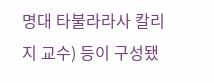명대 타불라라사 칼리지 교수) 등이 구성됐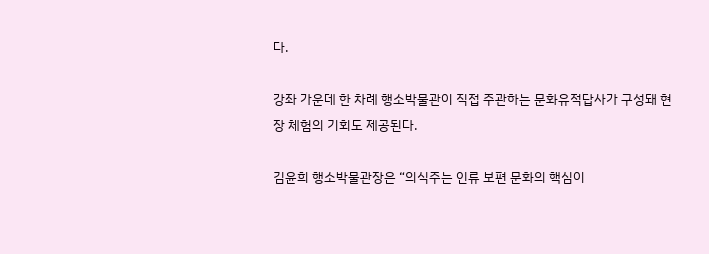다.

강좌 가운데 한 차례 행소박물관이 직접 주관하는 문화유적답사가 구성돼 현장 체험의 기회도 제공된다.

김윤희 행소박물관장은 “의식주는 인류 보편 문화의 핵심이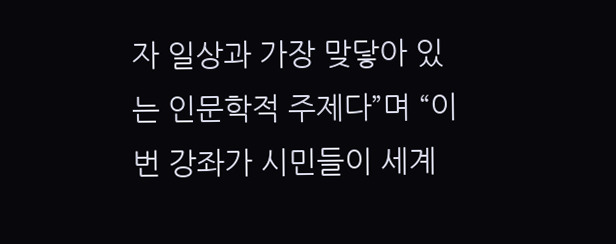자 일상과 가장 맞닿아 있는 인문학적 주제다”며 “이번 강좌가 시민들이 세계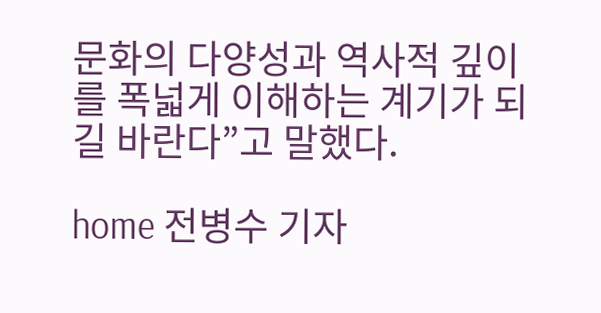문화의 다양성과 역사적 깊이를 폭넓게 이해하는 계기가 되길 바란다”고 말했다.

home 전병수 기자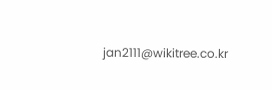jan2111@wikitree.co.kr